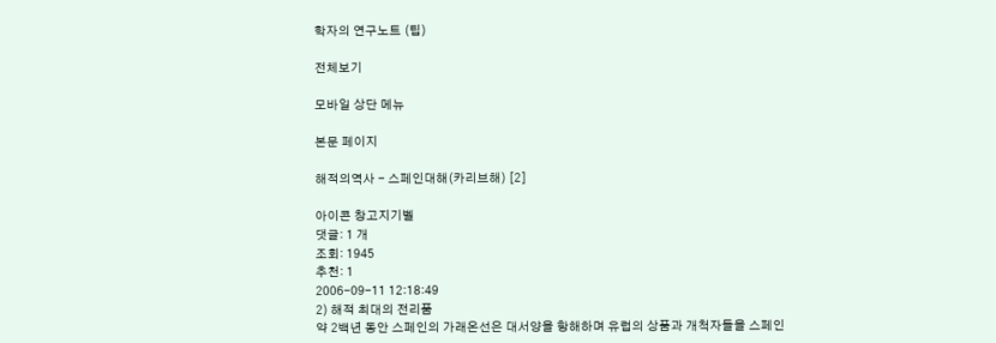학자의 연구노트 (팁)

전체보기

모바일 상단 메뉴

본문 페이지

해적의역사 - 스페인대해(카리브해) [2]

아이콘 창고지기벨
댓글: 1 개
조회: 1945
추천: 1
2006-09-11 12:18:49
2) 해적 최대의 전리품
약 2백년 동안 스페인의 가래온선은 대서양을 항해하며 유럽의 상품과 개척자들을 스페인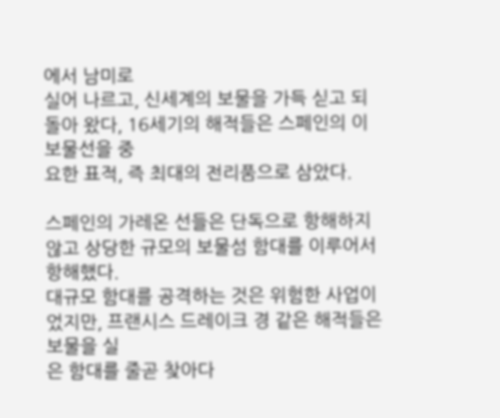에서 남미로
실어 나르고, 신세계의 보물을 가득 싣고 되돌아 왔다, 16세기의 해적들은 스페인의 이 보물선을 중
요한 표적, 즉 최대의 전리품으로 삼았다.

스페인의 가레온 선들은 단독으로 항해하지 않고 상당한 규모의 보물섬 함대를 이루어서 항해했다.
대규모 함대를 공격하는 것은 위험한 사업이었지만, 프랜시스 드레이크 경 같은 해적들은 보물을 실
은 함대를 줄곧 찾아다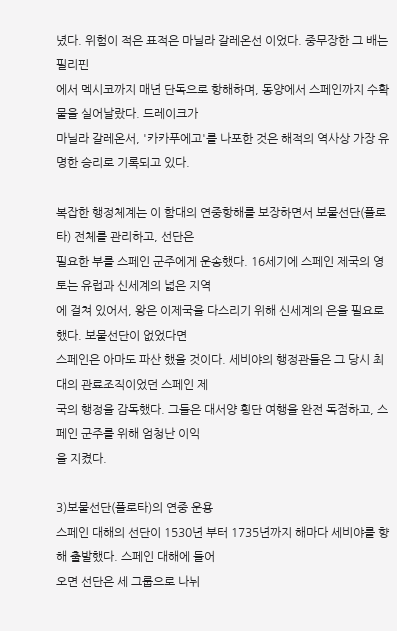녔다. 위험이 적은 표적은 마닐라 갈레온선 이었다. 중무장한 그 배는 필리핀
에서 멕시코까지 매년 단독으로 항해하며, 동양에서 스페인까지 수확물을 실어날랐다. 드레이크가
마닐라 갈레온서, '카카푸에고'를 나포한 것은 해적의 역사상 가장 유명한 승리로 기록되고 있다.

복잡한 행정체계는 이 함대의 연중항해를 보장하면서 보물선단(플로타) 전체를 관리하고, 선단은
필요한 부를 스페인 군주에게 운송했다. 16세기에 스페인 제국의 영토는 유럽과 신세계의 넓은 지역
에 걸쳐 있어서, 왕은 이제국을 다스리기 위해 신세계의 은을 필요로 했다. 보물선단이 없었다면
스페인은 아마도 파산 했을 것이다. 세비야의 행정관들은 그 당시 최대의 관료조직이었던 스페인 제
국의 행정을 감독했다. 그들은 대서양 횡단 여행을 완전 독점하고, 스페인 군주를 위해 엄청난 이익
을 지켰다.

3)보물선단(플로타)의 연중 운용
스페인 대해의 선단이 1530년 부터 1735년까지 해마다 세비야를 향해 출발했다. 스페인 대해에 들어
오면 선단은 세 그룹으로 나뉘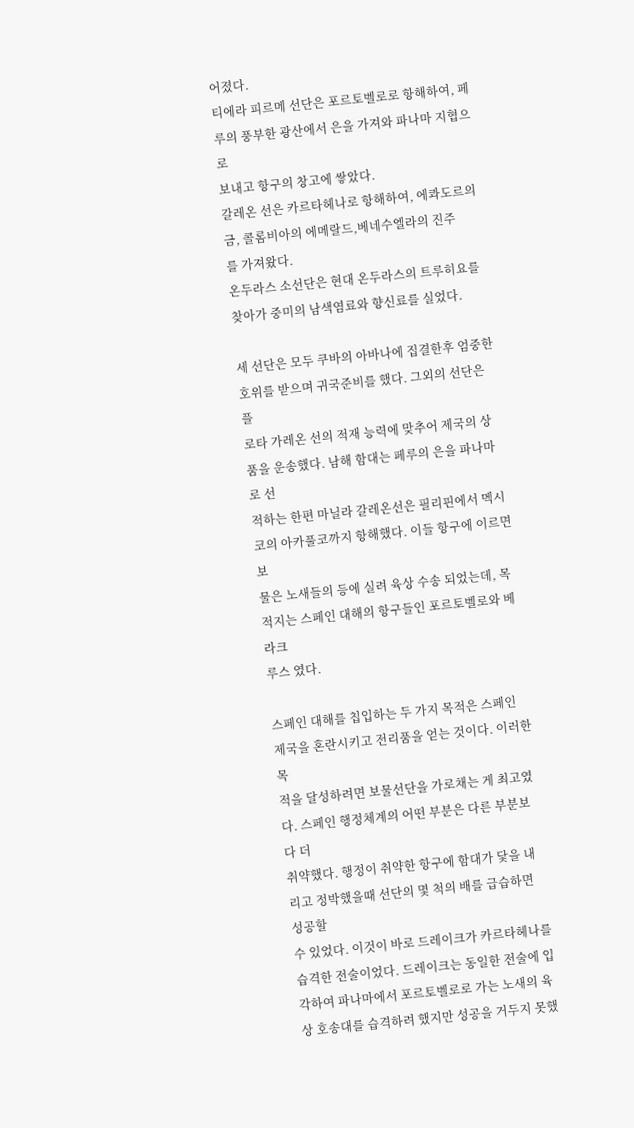어졌다.
티에라 피르메 선단은 포르토벨로로 항해하여, 페루의 풍부한 광산에서 은을 가져와 파나마 지협으로
보내고 항구의 창고에 쌓았다.
갈레온 선은 카르타헤나로 항해하여, 에콰도르의 금, 콜롬비아의 에메랄드,베네수엘라의 진주
를 가져왔다.
온두라스 소선단은 현대 온두라스의 트루히요를 찾아가 중미의 남색염료와 향신료를 실었다.

세 선단은 모두 쿠바의 아바나에 집결한후 엄중한 호위를 받으며 귀국준비를 했다. 그외의 선단은 플
로타 가레온 선의 적재 능력에 맞추어 제국의 상품을 운송했다. 남해 함대는 페루의 은을 파나마로 선
적하는 한편 마닐라 갈레온선은 필리핀에서 멕시코의 아카풀코까지 항해했다. 이들 항구에 이르면 보
물은 노새들의 등에 실려 육상 수송 되었는데, 목적지는 스페인 대해의 항구들인 포르토벨로와 베라크
루스 였다.

스페인 대해를 칩입하는 두 가지 목적은 스페인 제국을 혼란시키고 전리품을 얻는 것이다. 이러한 목
적을 달성하려면 보물선단을 가로채는 게 최고였다. 스페인 행정체계의 어떤 부분은 다른 부분보다 더
취약했다. 행정이 취약한 항구에 함대가 닻을 내리고 정박했을때 선단의 몇 척의 배를 급습하면 성공할
수 있었다. 이것이 바로 드레이크가 카르타헤나를 습격한 전술이었다. 드레이크는 동일한 전술에 입
각하여 파나마에서 포르토벨로로 가는 노새의 육상 호송대를 습격하려 했지만 성공을 거두지 못했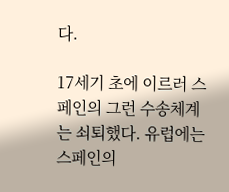다.

17세기 초에 이르러 스페인의 그런 수송체계는 쇠퇴했다. 유럽에는 스페인의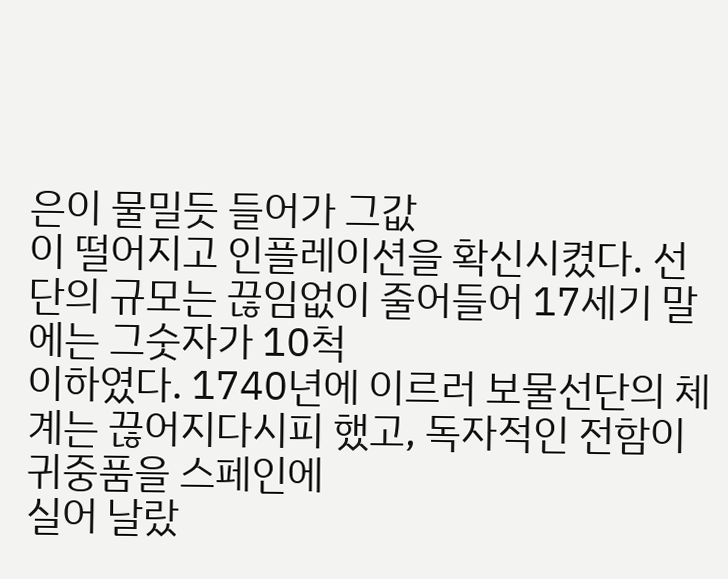은이 물밀듯 들어가 그값
이 떨어지고 인플레이션을 확신시켰다. 선단의 규모는 끊임없이 줄어들어 17세기 말에는 그숫자가 10척
이하였다. 1740년에 이르러 보물선단의 체계는 끊어지다시피 했고, 독자적인 전함이 귀중품을 스페인에
실어 날랐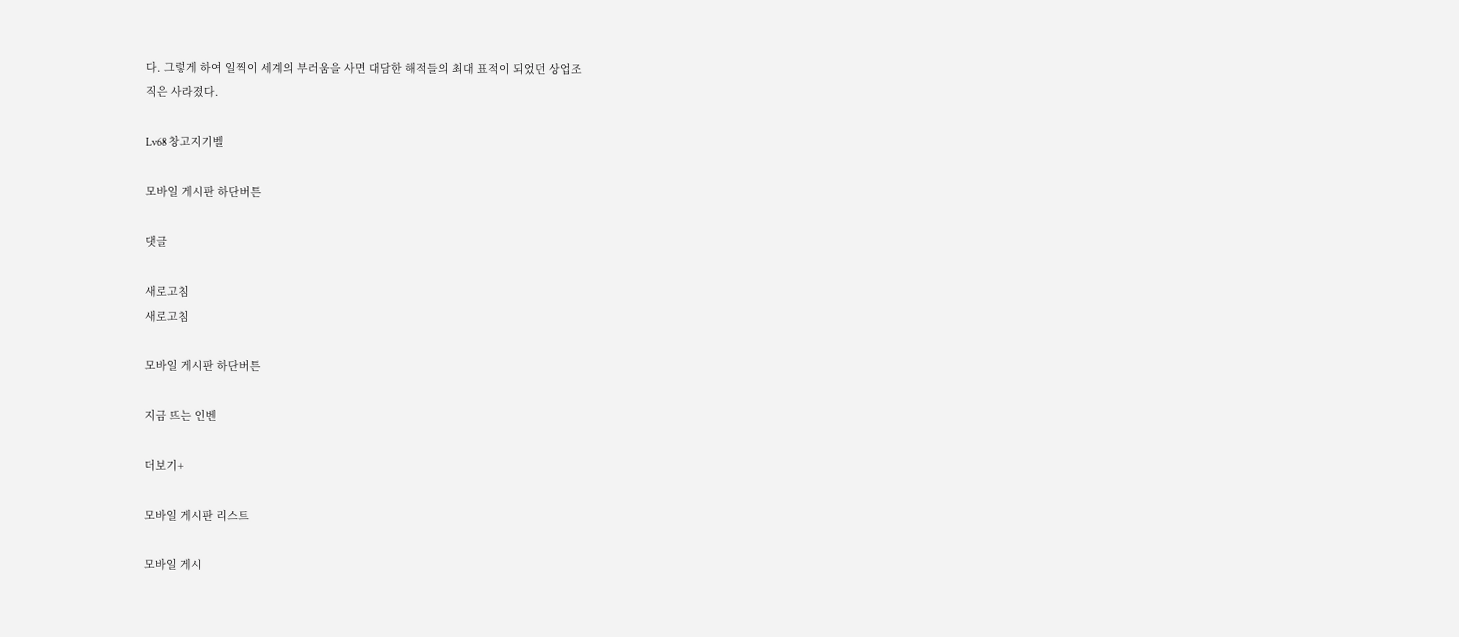다. 그렇게 하여 일찍이 세계의 부러움을 사면 대담한 해적들의 최대 표적이 되었던 상업조
직은 사라졌다.

Lv68 창고지기벨

모바일 게시판 하단버튼

댓글

새로고침
새로고침

모바일 게시판 하단버튼

지금 뜨는 인벤

더보기+

모바일 게시판 리스트

모바일 게시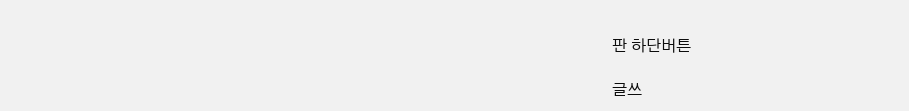판 하단버튼

글쓰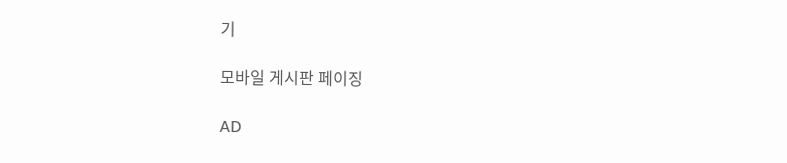기

모바일 게시판 페이징

AD